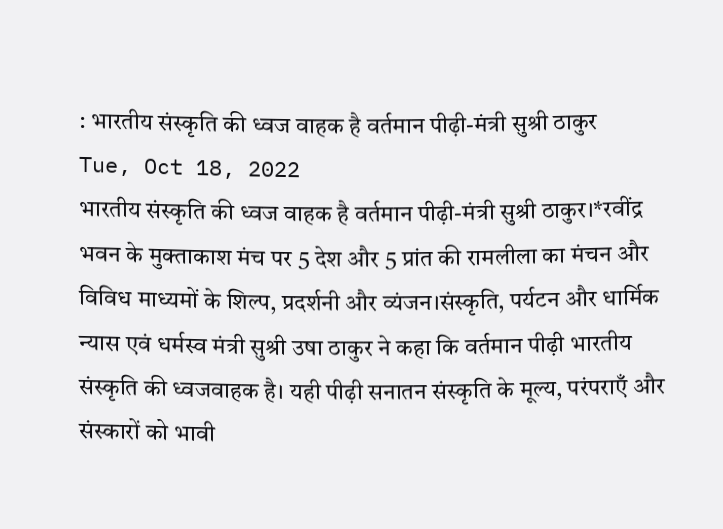: भारतीय संस्कृति की ध्वज वाहक है वर्तमान पीढ़ी-मंत्री सुश्री ठाकुर
Tue, Oct 18, 2022
भारतीय संस्कृति की ध्वज वाहक है वर्तमान पीढ़ी-मंत्री सुश्री ठाकुर।*रवींद्र भवन के मुक्ताकाश मंच पर 5 देश और 5 प्रांत की रामलीला का मंचन और विविध माध्यमों के शिल्प, प्रदर्शनी और व्यंजन।संस्कृति, पर्यटन और धार्मिक न्यास एवं धर्मस्व मंत्री सुश्री उषा ठाकुर ने कहा कि वर्तमान पीढ़ी भारतीय संस्कृति की ध्वजवाहक है। यही पीढ़ी सनातन संस्कृति के मूल्य, परंपराएँ और संस्कारों को भावी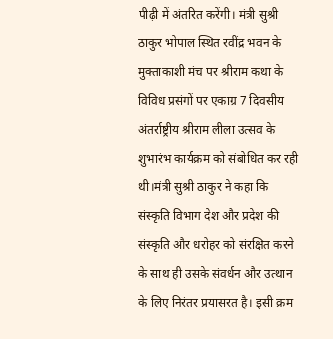पीढ़ी में अंतरित करेंगी। मंत्री सुश्री ठाकुर भोपाल स्थित रवींद्र भवन के मुक्ताकाशी मंच पर श्रीराम कथा के विविध प्रसंगों पर एकाग्र 7 दिवसीय अंतर्राष्ट्रीय श्रीराम लीला उत्सव के शुभारंभ कार्यक्रम को संबोधित कर रही थी।मंत्री सुश्री ठाकुर ने कहा कि संस्कृति विभाग देश और प्रदेश की संस्कृति और धरोहर को संरक्षित करने के साथ ही उसके संवर्धन और उत्थान के लिए निरंतर प्रयासरत है। इसी क्रम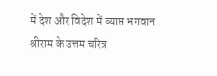में देश और विदेश में व्याप्त भगवान श्रीराम के उत्तम चरित्र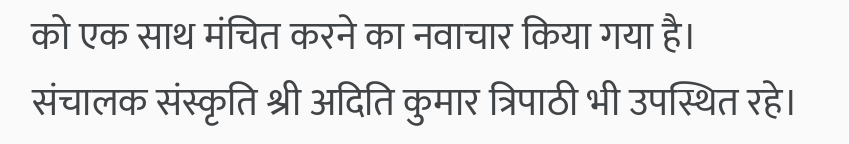को एक साथ मंचित करने का नवाचार किया गया है। संचालक संस्कृति श्री अदिति कुमार त्रिपाठी भी उपस्थित रहे।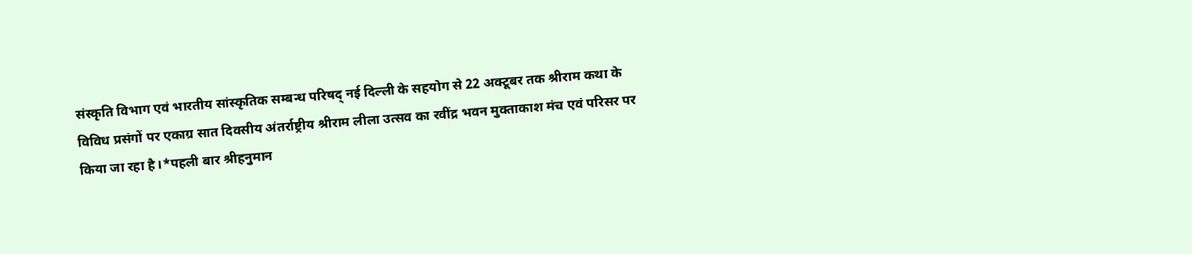संस्कृति विभाग एवं भारतीय सांस्कृतिक सम्बन्ध परिषद् नई दिल्ली के सहयोग से 22 अक्टूबर तक श्रीराम कथा के विविध प्रसंगों पर एकाग्र सात दिवसीय अंतर्राष्ट्रीय श्रीराम लीला उत्सव का रवींद्र भवन मुक्ताकाश मंच एवं परिसर पर किया जा रहा है।*पहली बार श्रीहनुमान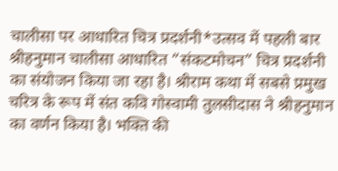चालीसा पर आधारित चित्र प्रदर्शनी*उत्सव में पहली बार श्रीहनुमान चालीसा आधारित “संकटमोचन” चित्र प्रदर्शनी का संयोजन किया जा रहा है। श्रीराम कथा में सबसे प्रमुख चरित्र के रूप में संत कवि गोस्वामी तुलसीदास ने श्रीहनुमान का वर्णन किया है। भक्ति की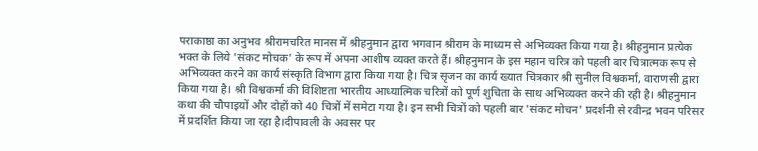पराकाष्ठा का अनुभव श्रीरामचरित मानस में श्रीहनुमान द्वारा भगवान श्रीराम के माध्यम से अभिव्यक्त किया गया है। श्रीहनुमान प्रत्येक भक्त के लिये 'संकट मोचक' के रूप में अपना आशीष व्यक्त करते हैं। श्रीहनुमान के इस महान चरित्र को पहली बार चित्रात्मक रूप से अभिव्यक्त करने का कार्य संस्कृति विभाग द्वारा किया गया है। चित्र सृजन का कार्य ख्यात चित्रकार श्री सुनील विश्वकर्मा, वाराणसी द्वारा किया गया है। श्री विश्वकर्मा की विशिष्टता भारतीय आध्यात्मिक चरित्रों को पूर्ण शुचिता के साथ अभिव्यक्त करने की रही है। श्रीहनुमान कथा की चौपाइयों और दोहों को 40 चित्रों में समेटा गया है। इन सभी चित्रों को पहली बार 'संकट मोचन' प्रदर्शनी से रवीन्द्र भवन परिसर में प्रदर्शित किया जा रहा है।दीपावली के अवसर पर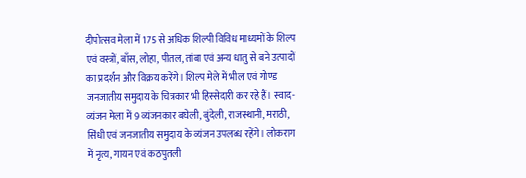दीपोत्सव मेला में 175 से अधिक शिल्पी विविध माध्यमों के शिल्प एवं वस्त्रों, बाँस, लोहा, पीतल, तांबा एवं अन्य धातु से बने उत्पादों का प्रदर्शन और विक्रय करेंगे। शिल्प मेले में भील एवं गोण्ड जनजातीय समुदाय के चित्रकार भी हिस्सेदारी कर रहे हैं। स्वाद- व्यंजन मेला में 9 व्यंजनकार बघेली, बुंदेली, राजस्थानी, मराठी, सिंधी एवं जनजातीय समुदाय के व्यंजन उपलब्ध रहेंगे। लोकराग में नृत्य, गायन एवं कठपुतली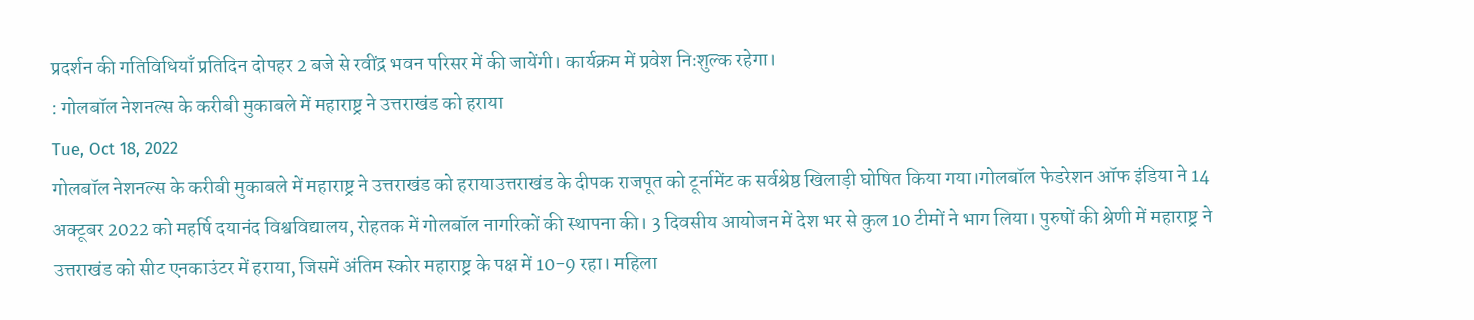प्रदर्शन की गतिविधियाँ प्रतिदिन दोपहर 2 बजे से रवींद्र भवन परिसर में की जायेंगी। कार्यक्रम में प्रवेश निःशुल्क रहेगा।
: गोलबॉल नेशनल्स के करीबी मुकाबले में महाराष्ट्र ने उत्तराखंड को हराया
Tue, Oct 18, 2022
गोलबॉल नेशनल्स के करीबी मुकाबले में महाराष्ट्र ने उत्तराखंड को हरायाउत्तराखंड के दीपक राजपूत को टूर्नामेंट क सर्वश्रेष्ठ खिलाड़ी घोषित किया गया।गोलबॉल फेडरेशन ऑफ इंडिया ने 14 अक्टूबर 2022 को महर्षि दयानंद विश्वविद्यालय, रोहतक में गोलबॉल नागरिकों की स्थापना की। 3 दिवसीय आयोजन में देश भर से कुल 10 टीमों ने भाग लिया। पुरुषों की श्रेणी में महाराष्ट्र ने उत्तराखंड को सीट एनकाउंटर में हराया, जिसमें अंतिम स्कोर महाराष्ट्र के पक्ष में 10-9 रहा। महिला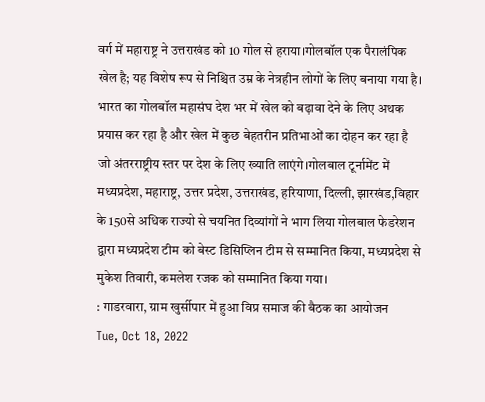वर्ग में महाराष्ट्र ने उत्तराखंड को 10 गोल से हराया।गोलबॉल एक पैरालंपिक खेल है; यह विशेष रूप से निश्चित उम्र के नेत्रहीन लोगों के लिए बनाया गया है। भारत का गोलबॉल महासंघ देश भर में खेल को बढ़ावा देने के लिए अथक प्रयास कर रहा है और खेल में कुछ बेहतरीन प्रतिभाओं का दोहन कर रहा है जो अंतरराष्ट्रीय स्तर पर देश के लिए ख्याति लाएंगे।गोलबाल टूर्नामेंट में मध्यप्रदेश, महाराष्ट्र, उत्तर प्रदेश, उत्तराखंड, हरियाणा, दिल्ली, झारखंड,विहार के 150से अधिक राज्यो से चयनित दिव्यांगों ने भाग लिया गोलबाल फेडरेशन द्वारा मध्यप्रदेश टीम को बेस्ट डिसिप्लिन टीम से सम्मानित किया, मध्यप्रदेश से मुकेश तिवारी, कमलेश रजक को सम्मानित किया गया।
: गाडरवारा, ग्राम खुर्सीपार में हुआ विप्र समाज की बैठक का आयोजन
Tue, Oct 18, 2022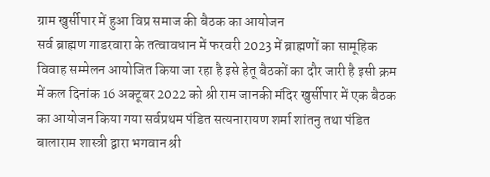ग्राम खुर्सीपार में हुआ विप्र समाज की बैठक का आयोजन
सर्व ब्राह्मण गाडरवारा के तत्वावधान में फरवरी 2023 में ब्राह्मणों का सामूहिक विवाह सम्मेलन आयोजित किया जा रहा है इसे हेतू बैठकों का दौर जारी है इसी क्रम में कल दिनांक 16 अक्टूबर 2022 को श्री राम जानकी मंदिर खुर्सीपार में एक बैठक का आयोजन किया गया सर्वप्रथम पंडित सत्यनारायण शर्मा शांतनु तथा पंडित बालाराम शास्त्री द्वारा भगवान श्री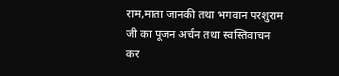राम,माता जानकी तथा भगवान परशुराम जी का पूजन अर्चन तथा स्वस्तिवाचन कर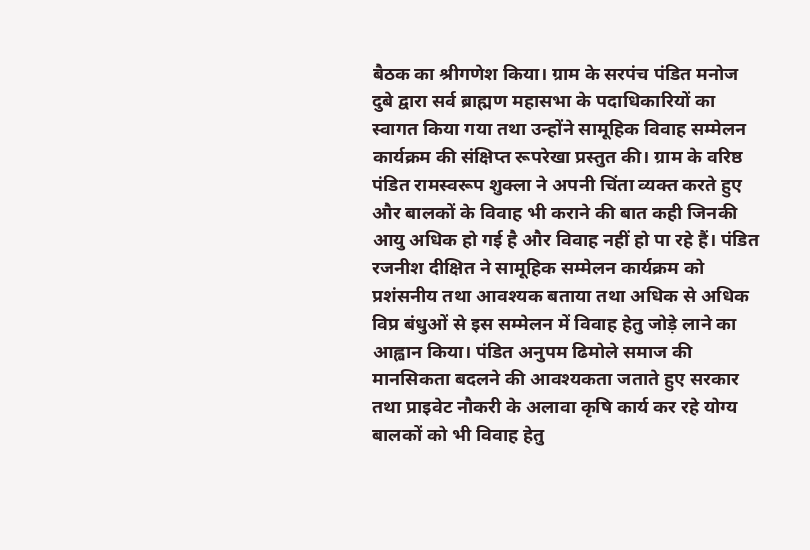बैठक का श्रीगणेश किया। ग्राम के सरपंच पंडित मनोज दुबे द्वारा सर्व ब्राह्मण महासभा के पदाधिकारियों का स्वागत किया गया तथा उन्होंने सामूहिक विवाह सम्मेलन कार्यक्रम की संक्षिप्त रूपरेखा प्रस्तुत की। ग्राम के वरिष्ठ पंडित रामस्वरूप शुक्ला ने अपनी चिंता व्यक्त करते हुए और बालकों के विवाह भी कराने की बात कही जिनकी आयु अधिक हो गई है और विवाह नहीं हो पा रहे हैं। पंडित रजनीश दीक्षित ने सामूहिक सम्मेलन कार्यक्रम को प्रशंसनीय तथा आवश्यक बताया तथा अधिक से अधिक विप्र बंधुओं से इस सम्मेलन में विवाह हेतु जोड़े लाने का आह्वान किया। पंडित अनुपम ढिमोले समाज की मानसिकता बदलने की आवश्यकता जताते हुए सरकार तथा प्राइवेट नौकरी के अलावा कृषि कार्य कर रहे योग्य बालकों को भी विवाह हेतु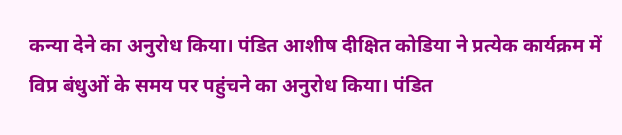कन्या देने का अनुरोध किया। पंडित आशीष दीक्षित कोडिया ने प्रत्येक कार्यक्रम में विप्र बंधुओं के समय पर पहुंचने का अनुरोध किया। पंडित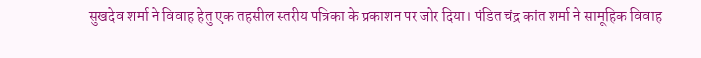सुखदेव शर्मा ने विवाह हेतु एक तहसील स्तरीय पत्रिका के प्रकाशन पर जोर दिया। पंडित चंद्र कांत शर्मा ने सामूहिक विवाह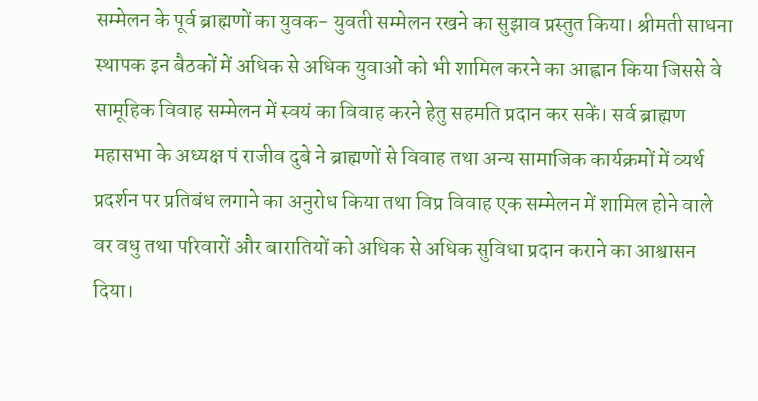सम्मेलन के पूर्व ब्राह्मणों का युवक- युवती सम्मेलन रखने का सुझाव प्रस्तुत किया। श्रीमती साधना स्थापक इन बैठकों में अधिक से अधिक युवाओं को भी शामिल करने का आह्वान किया जिससे वे सामूहिक विवाह सम्मेलन में स्वयं का विवाह करने हेतु सहमति प्रदान कर सकें। सर्व ब्राह्मण महासभा के अध्यक्ष पं राजीव दुबे ने ब्राह्मणों से विवाह तथा अन्य सामाजिक कार्यक्रमों में व्यर्थ प्रदर्शन पर प्रतिबंध लगाने का अनुरोध किया तथा विप्र विवाह एक सम्मेलन में शामिल होने वाले वर वधु तथा परिवारों और बारातियों को अधिक से अधिक सुविधा प्रदान कराने का आश्वासन दिया।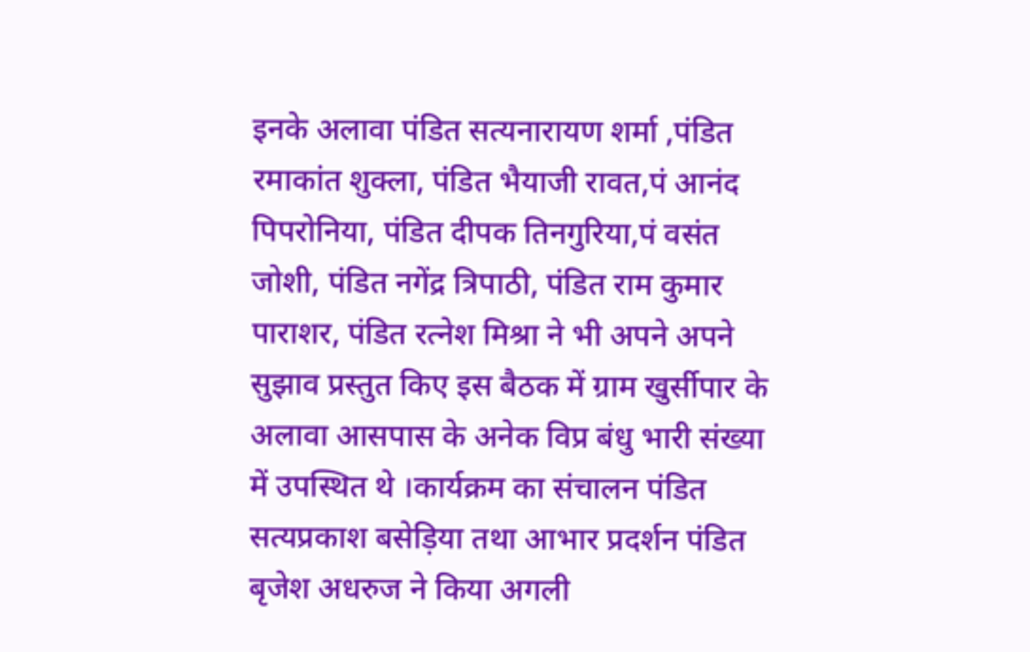इनके अलावा पंडित सत्यनारायण शर्मा ,पंडित रमाकांत शुक्ला, पंडित भैयाजी रावत,पं आनंद पिपरोनिया, पंडित दीपक तिनगुरिया,पं वसंत जोशी, पंडित नगेंद्र त्रिपाठी, पंडित राम कुमार पाराशर, पंडित रत्नेश मिश्रा ने भी अपने अपने सुझाव प्रस्तुत किए इस बैठक में ग्राम खुर्सीपार के अलावा आसपास के अनेक विप्र बंधु भारी संख्या में उपस्थित थे ।कार्यक्रम का संचालन पंडित सत्यप्रकाश बसेड़िया तथा आभार प्रदर्शन पंडित बृजेश अधरुज ने किया अगली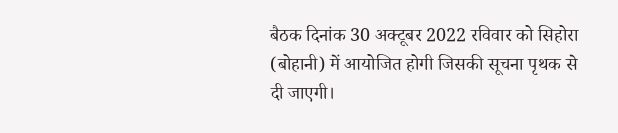बैठक दिनांक 30 अक्टूबर 2022 रविवार को सिहोरा (बोहानी) में आयोजित होगी जिसकी सूचना पृथक से दी जाएगी।